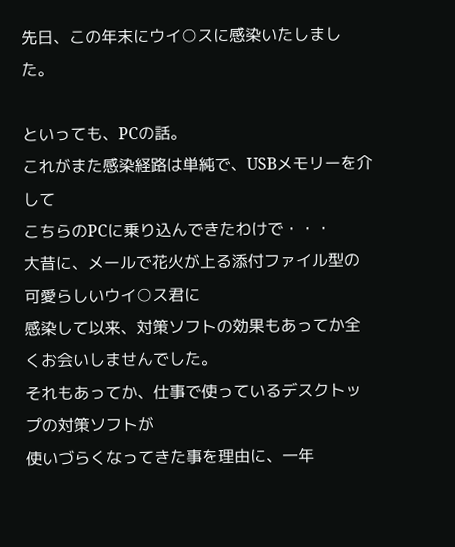先日、この年末にウイ○スに感染いたしました。

といっても、PCの話。
これがまた感染経路は単純で、USBメモリーを介して
こちらのPCに乗り込んできたわけで・・・
大昔に、メールで花火が上る添付ファイル型の可愛らしいウイ○ス君に
感染して以来、対策ソフトの効果もあってか全くお会いしませんでした。
それもあってか、仕事で使っているデスクトップの対策ソフトが
使いづらくなってきた事を理由に、一年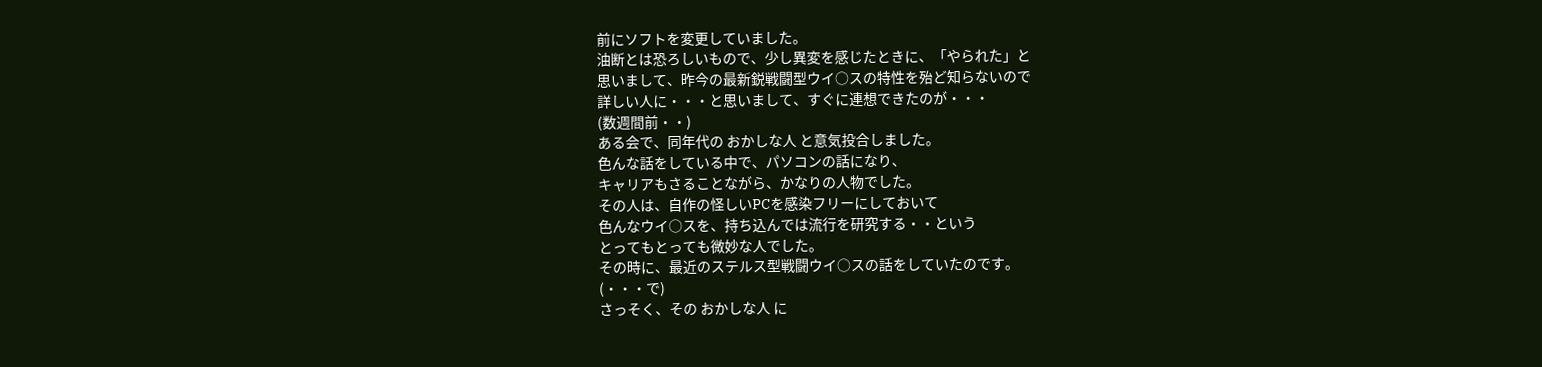前にソフトを変更していました。
油断とは恐ろしいもので、少し異変を感じたときに、「やられた」と
思いまして、昨今の最新鋭戦闘型ウイ○スの特性を殆ど知らないので
詳しい人に・・・と思いまして、すぐに連想できたのが・・・
(数週間前・・)
ある会で、同年代の おかしな人 と意気投合しました。
色んな話をしている中で、パソコンの話になり、
キャリアもさることながら、かなりの人物でした。
その人は、自作の怪しいPCを感染フリーにしておいて
色んなウイ○スを、持ち込んでは流行を研究する・・という
とってもとっても微妙な人でした。
その時に、最近のステルス型戦闘ウイ○スの話をしていたのです。
(・・・で)
さっそく、その おかしな人 に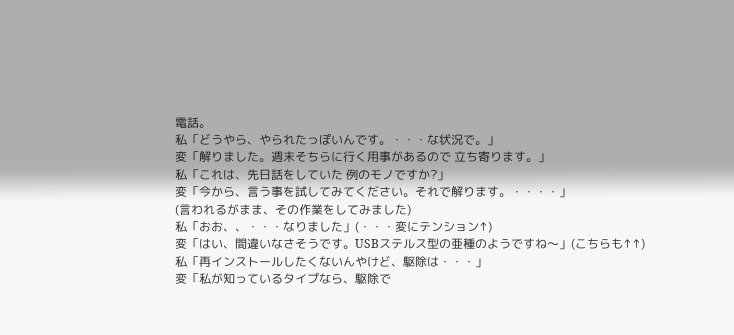電話。
私「どうやら、やられたっぽいんです。・・・な状況で。」
変「解りました。週末そちらに行く用事があるので 立ち寄ります。」
私「これは、先日話をしていた 例のモノですか?」
変「今から、言う事を試してみてください。それで解ります。・・・・」
(言われるがまま、その作業をしてみました)
私「おお、、・・・なりました」(・・・変にテンション↑)
変「はい、間違いなさそうです。USBステルス型の亜種のようですね〜」(こちらも↑↑)
私「再インストールしたくないんやけど、駆除は・・・」
変「私が知っているタイプなら、駆除で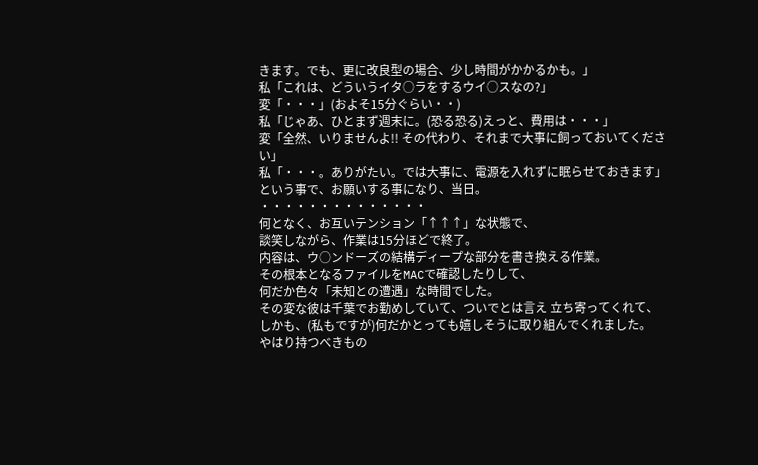きます。でも、更に改良型の場合、少し時間がかかるかも。」
私「これは、どういうイタ○ラをするウイ○スなの?」
変「・・・」(およそ15分ぐらい・・)
私「じゃあ、ひとまず週末に。(恐る恐る)えっと、費用は・・・」
変「全然、いりませんよ!! その代わり、それまで大事に飼っておいてください」
私「・・・。ありがたい。では大事に、電源を入れずに眠らせておきます」
という事で、お願いする事になり、当日。
・・・・・・・・・・・・・・
何となく、お互いテンション「↑↑↑」な状態で、
談笑しながら、作業は15分ほどで終了。
内容は、ウ○ンドーズの結構ディープな部分を書き換える作業。
その根本となるファイルをMACで確認したりして、
何だか色々「未知との遭遇」な時間でした。
その変な彼は千葉でお勤めしていて、ついでとは言え 立ち寄ってくれて、
しかも、(私もですが)何だかとっても嬉しそうに取り組んでくれました。
やはり持つべきもの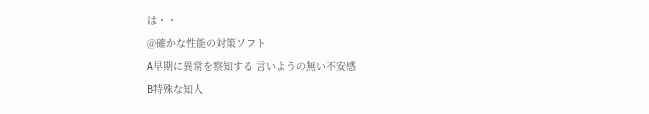は・・
@確かな性能の対策ソフト
A早期に異常を察知する 言いようの無い不安感
B特殊な知人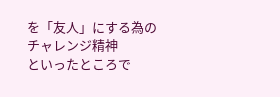を「友人」にする為の チャレンジ精神
といったところで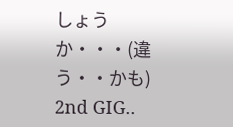しょうか・・・(違う・・かも)
2nd GIG..